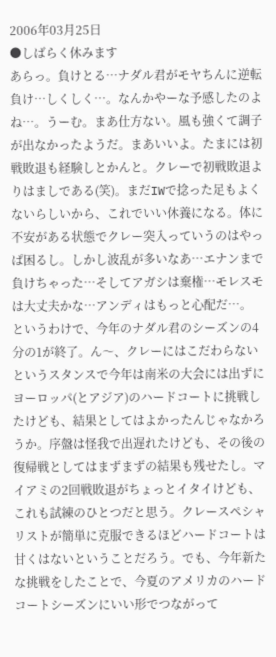2006年03月25日
●しばらく休みます
あらっ。負けとる…ナダル君がモヤちんに逆転負け…しくしく…。なんかやーな予感したのよね…。うーむ。まあ仕方ない。風も強くて調子が出なかったようだ。まあいいよ。たまには初戦敗退も経験しとかんと。クレーで初戦敗退よりはましである(笑)。まだIWで捻った足もよくないらしいから、これでいい休養になる。体に不安がある状態でクレー突入っていうのはやっぱ困るし。しかし波乱が多いなあ…エナンまで負けちゃった…そしてアガシは棄権…モレスモは大丈夫かな…アンディはもっと心配だ…。
というわけで、今年のナダル君のシーズンの4分の1が終了。ん〜、クレーにはこだわらないというスタンスで今年は南米の大会には出ずにヨーロッパ(とアジア)のハードコートに挑戦したけども、結果としてはよかったんじゃなかろうか。序盤は怪我で出遅れたけども、その後の復帰戦としてはまずまずの結果も残せたし。マイアミの2回戦敗退がちょっとイタイけども、これも試練のひとつだと思う。クレースペシャリストが簡単に克服できるほどハードコートは甘くはないということだろう。でも、今年新たな挑戦をしたことで、今夏のアメリカのハードコートシーズンにいい形でつながって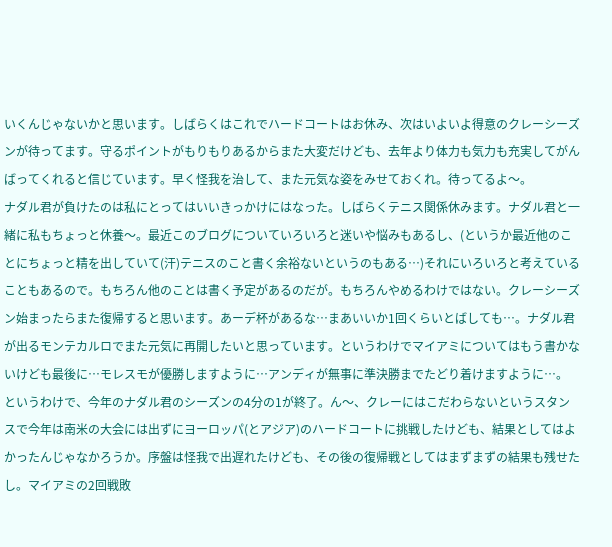いくんじゃないかと思います。しばらくはこれでハードコートはお休み、次はいよいよ得意のクレーシーズンが待ってます。守るポイントがもりもりあるからまた大変だけども、去年より体力も気力も充実してがんばってくれると信じています。早く怪我を治して、また元気な姿をみせておくれ。待ってるよ〜。
ナダル君が負けたのは私にとってはいいきっかけにはなった。しばらくテニス関係休みます。ナダル君と一緒に私もちょっと休養〜。最近このブログについていろいろと迷いや悩みもあるし、(というか最近他のことにちょっと精を出していて(汗)テニスのこと書く余裕ないというのもある…)それにいろいろと考えていることもあるので。もちろん他のことは書く予定があるのだが。もちろんやめるわけではない。クレーシーズン始まったらまた復帰すると思います。あーデ杯があるな…まあいいか1回くらいとばしても…。ナダル君が出るモンテカルロでまた元気に再開したいと思っています。というわけでマイアミについてはもう書かないけども最後に…モレスモが優勝しますように…アンディが無事に準決勝までたどり着けますように…。
というわけで、今年のナダル君のシーズンの4分の1が終了。ん〜、クレーにはこだわらないというスタンスで今年は南米の大会には出ずにヨーロッパ(とアジア)のハードコートに挑戦したけども、結果としてはよかったんじゃなかろうか。序盤は怪我で出遅れたけども、その後の復帰戦としてはまずまずの結果も残せたし。マイアミの2回戦敗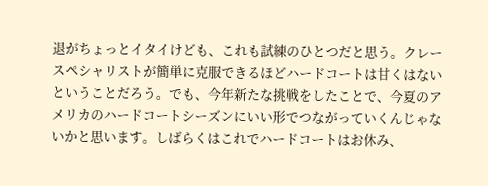退がちょっとイタイけども、これも試練のひとつだと思う。クレースペシャリストが簡単に克服できるほどハードコートは甘くはないということだろう。でも、今年新たな挑戦をしたことで、今夏のアメリカのハードコートシーズンにいい形でつながっていくんじゃないかと思います。しばらくはこれでハードコートはお休み、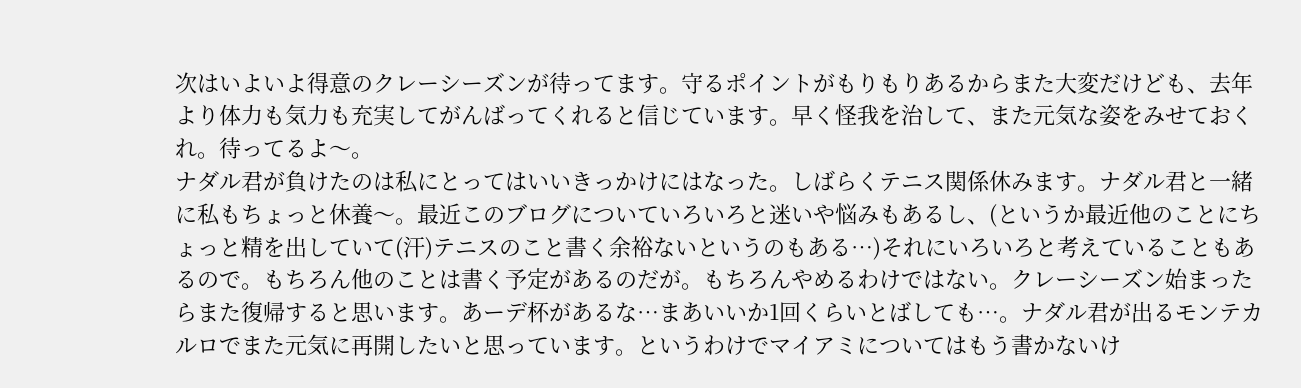次はいよいよ得意のクレーシーズンが待ってます。守るポイントがもりもりあるからまた大変だけども、去年より体力も気力も充実してがんばってくれると信じています。早く怪我を治して、また元気な姿をみせておくれ。待ってるよ〜。
ナダル君が負けたのは私にとってはいいきっかけにはなった。しばらくテニス関係休みます。ナダル君と一緒に私もちょっと休養〜。最近このブログについていろいろと迷いや悩みもあるし、(というか最近他のことにちょっと精を出していて(汗)テニスのこと書く余裕ないというのもある…)それにいろいろと考えていることもあるので。もちろん他のことは書く予定があるのだが。もちろんやめるわけではない。クレーシーズン始まったらまた復帰すると思います。あーデ杯があるな…まあいいか1回くらいとばしても…。ナダル君が出るモンテカルロでまた元気に再開したいと思っています。というわけでマイアミについてはもう書かないけ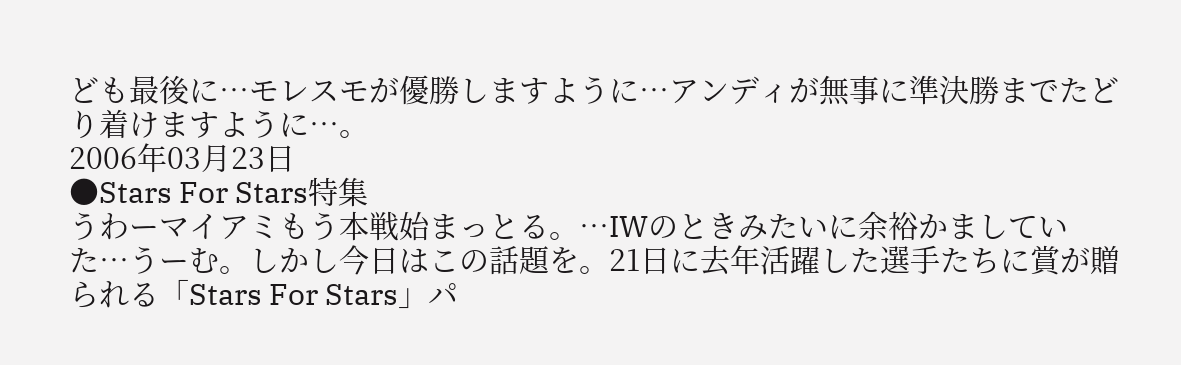ども最後に…モレスモが優勝しますように…アンディが無事に準決勝までたどり着けますように…。
2006年03月23日
●Stars For Stars特集
うわーマイアミもう本戦始まっとる。…IWのときみたいに余裕かましていた…うーむ。しかし今日はこの話題を。21日に去年活躍した選手たちに賞が贈られる「Stars For Stars」パ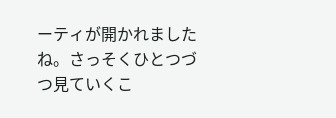ーティが開かれましたね。さっそくひとつづつ見ていくこ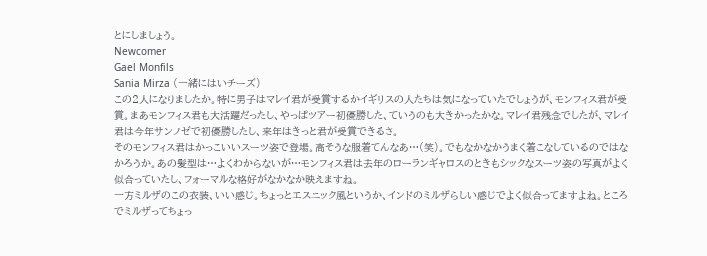とにしましょう。
Newcomer
Gael Monfils
Sania Mirza (一緒にはいチーズ)
この2人になりましたか。特に男子はマレイ君が受賞するかイギリスの人たちは気になっていたでしょうが、モンフィス君が受賞。まあモンフィス君も大活躍だったし、やっぱツアー初優勝した、ていうのも大きかったかな。マレイ君残念でしたが、マレイ君は今年サンノゼで初優勝したし、来年はきっと君が受賞できるさ。
そのモンフィス君はかっこいいスーツ姿で登場。高そうな服着てんなあ…(笑)。でもなかなかうまく着こなしているのではなかろうか。あの髪型は…よくわからないが…モンフィス君は去年のローランギャロスのときもシックなスーツ姿の写真がよく似合っていたし、フォーマルな格好がなかなか映えますね。
一方ミルザのこの衣装、いい感じ。ちょっとエスニック風というか、インドのミルザらしい感じでよく似合ってますよね。ところでミルザってちょっ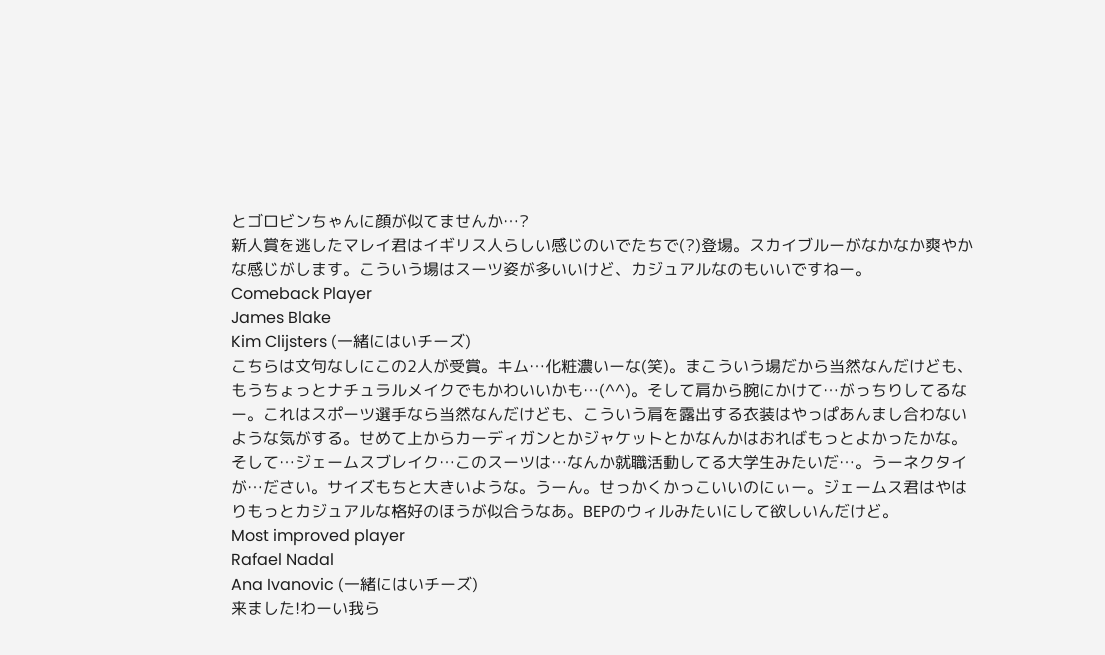とゴロビンちゃんに顔が似てませんか…?
新人賞を逃したマレイ君はイギリス人らしい感じのいでたちで(?)登場。スカイブルーがなかなか爽やかな感じがします。こういう場はスーツ姿が多いいけど、カジュアルなのもいいですねー。
Comeback Player
James Blake
Kim Clijsters (一緒にはいチーズ)
こちらは文句なしにこの2人が受賞。キム…化粧濃いーな(笑)。まこういう場だから当然なんだけども、もうちょっとナチュラルメイクでもかわいいかも…(^^)。そして肩から腕にかけて…がっちりしてるなー。これはスポーツ選手なら当然なんだけども、こういう肩を露出する衣装はやっぱあんまし合わないような気がする。せめて上からカーディガンとかジャケットとかなんかはおればもっとよかったかな。
そして…ジェームスブレイク…このスーツは…なんか就職活動してる大学生みたいだ…。うーネクタイが…ださい。サイズもちと大きいような。うーん。せっかくかっこいいのにぃー。ジェームス君はやはりもっとカジュアルな格好のほうが似合うなあ。BEPのウィルみたいにして欲しいんだけど。
Most improved player
Rafael Nadal
Ana Ivanovic (一緒にはいチーズ)
来ました!わーい我ら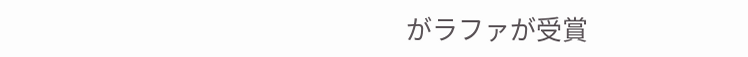がラファが受賞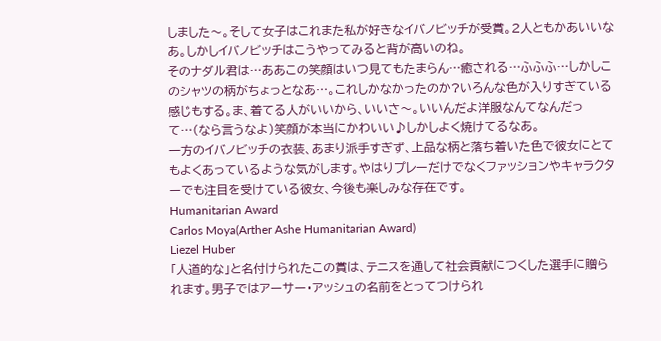しました〜。そして女子はこれまた私が好きなイバノビッチが受賞。2人ともかあいいなあ。しかしイバノビッチはこうやってみると背が高いのね。
そのナダル君は…ああこの笑顔はいつ見てもたまらん…癒される…ふふふ…しかしこのシャツの柄がちょっとなあ…。これしかなかったのか?いろんな色が入りすぎている感じもする。ま、着てる人がいいから、いいさ〜。いいんだよ洋服なんてなんだって…(なら言うなよ)笑顔が本当にかわいい♪しかしよく焼けてるなあ。
一方のイバノビッチの衣装、あまり派手すぎず、上品な柄と落ち着いた色で彼女にとてもよくあっているような気がします。やはりプレーだけでなくファッションやキャラクターでも注目を受けている彼女、今後も楽しみな存在です。
Humanitarian Award
Carlos Moya(Arther Ashe Humanitarian Award)
Liezel Huber
「人道的な」と名付けられたこの賞は、テニスを通して社会貢献につくした選手に贈られます。男子ではアーサー・アッシュの名前をとってつけられ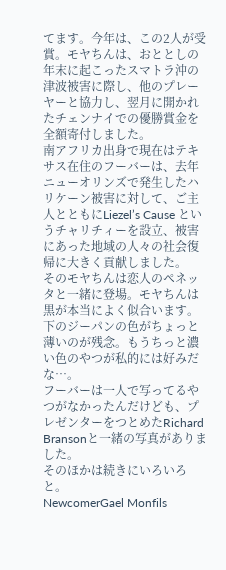てます。今年は、この2人が受賞。モヤちんは、おととしの年末に起こったスマトラ沖の津波被害に際し、他のプレーヤーと協力し、翌月に開かれたチェンナイでの優勝賞金を全額寄付しました。
南アフリカ出身で現在はテキサス在住のフーバーは、去年ニューオリンズで発生したハリケーン被害に対して、ご主人とともにLiezel’s Cause というチャリチィーを設立、被害にあった地域の人々の社会復帰に大きく貢献しました。
そのモヤちんは恋人のペネッタと一緒に登場。モヤちんは黒が本当によく似合います。下のジーパンの色がちょっと薄いのが残念。もうちっと濃い色のやつが私的には好みだな…。
フーバーは一人で写ってるやつがなかったんだけども、プレゼンターをつとめたRichard Bransonと一緒の写真がありました。
そのほかは続きにいろいろと。
NewcomerGael Monfils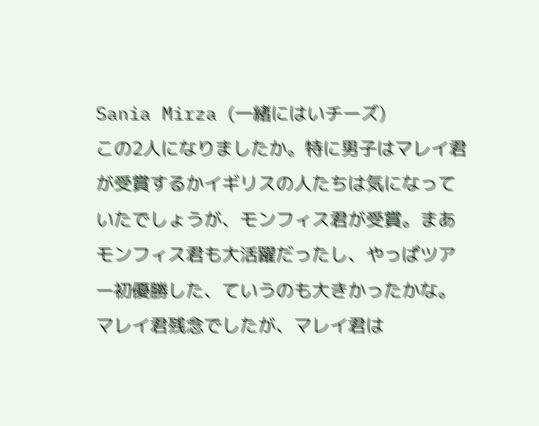Sania Mirza (一緒にはいチーズ)
この2人になりましたか。特に男子はマレイ君が受賞するかイギリスの人たちは気になっていたでしょうが、モンフィス君が受賞。まあモンフィス君も大活躍だったし、やっぱツアー初優勝した、ていうのも大きかったかな。マレイ君残念でしたが、マレイ君は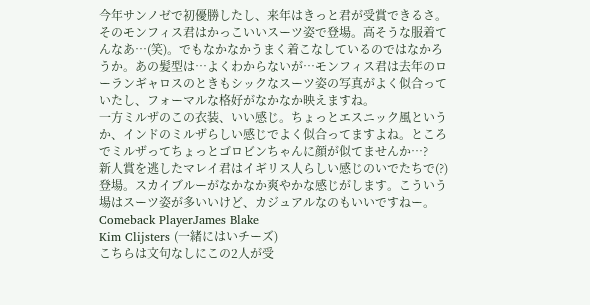今年サンノゼで初優勝したし、来年はきっと君が受賞できるさ。
そのモンフィス君はかっこいいスーツ姿で登場。高そうな服着てんなあ…(笑)。でもなかなかうまく着こなしているのではなかろうか。あの髪型は…よくわからないが…モンフィス君は去年のローランギャロスのときもシックなスーツ姿の写真がよく似合っていたし、フォーマルな格好がなかなか映えますね。
一方ミルザのこの衣装、いい感じ。ちょっとエスニック風というか、インドのミルザらしい感じでよく似合ってますよね。ところでミルザってちょっとゴロビンちゃんに顔が似てませんか…?
新人賞を逃したマレイ君はイギリス人らしい感じのいでたちで(?)登場。スカイブルーがなかなか爽やかな感じがします。こういう場はスーツ姿が多いいけど、カジュアルなのもいいですねー。
Comeback PlayerJames Blake
Kim Clijsters (一緒にはいチーズ)
こちらは文句なしにこの2人が受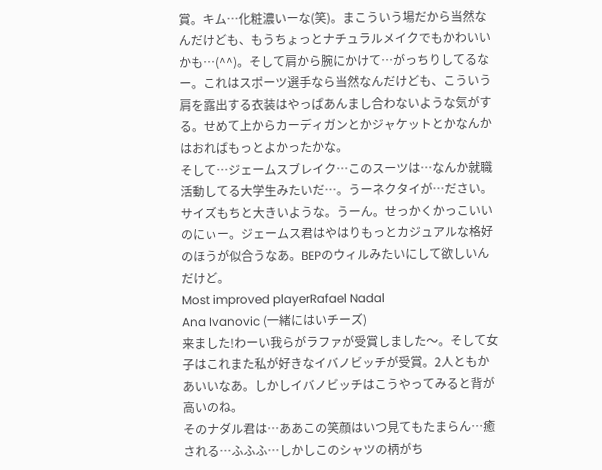賞。キム…化粧濃いーな(笑)。まこういう場だから当然なんだけども、もうちょっとナチュラルメイクでもかわいいかも…(^^)。そして肩から腕にかけて…がっちりしてるなー。これはスポーツ選手なら当然なんだけども、こういう肩を露出する衣装はやっぱあんまし合わないような気がする。せめて上からカーディガンとかジャケットとかなんかはおればもっとよかったかな。
そして…ジェームスブレイク…このスーツは…なんか就職活動してる大学生みたいだ…。うーネクタイが…ださい。サイズもちと大きいような。うーん。せっかくかっこいいのにぃー。ジェームス君はやはりもっとカジュアルな格好のほうが似合うなあ。BEPのウィルみたいにして欲しいんだけど。
Most improved playerRafael Nadal
Ana Ivanovic (一緒にはいチーズ)
来ました!わーい我らがラファが受賞しました〜。そして女子はこれまた私が好きなイバノビッチが受賞。2人ともかあいいなあ。しかしイバノビッチはこうやってみると背が高いのね。
そのナダル君は…ああこの笑顔はいつ見てもたまらん…癒される…ふふふ…しかしこのシャツの柄がち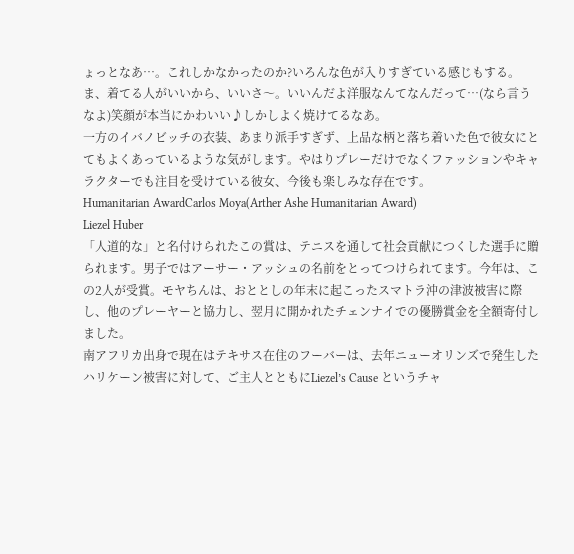ょっとなあ…。これしかなかったのか?いろんな色が入りすぎている感じもする。ま、着てる人がいいから、いいさ〜。いいんだよ洋服なんてなんだって…(なら言うなよ)笑顔が本当にかわいい♪しかしよく焼けてるなあ。
一方のイバノビッチの衣装、あまり派手すぎず、上品な柄と落ち着いた色で彼女にとてもよくあっているような気がします。やはりプレーだけでなくファッションやキャラクターでも注目を受けている彼女、今後も楽しみな存在です。
Humanitarian AwardCarlos Moya(Arther Ashe Humanitarian Award)
Liezel Huber
「人道的な」と名付けられたこの賞は、テニスを通して社会貢献につくした選手に贈られます。男子ではアーサー・アッシュの名前をとってつけられてます。今年は、この2人が受賞。モヤちんは、おととしの年末に起こったスマトラ沖の津波被害に際し、他のプレーヤーと協力し、翌月に開かれたチェンナイでの優勝賞金を全額寄付しました。
南アフリカ出身で現在はテキサス在住のフーバーは、去年ニューオリンズで発生したハリケーン被害に対して、ご主人とともにLiezel’s Cause というチャ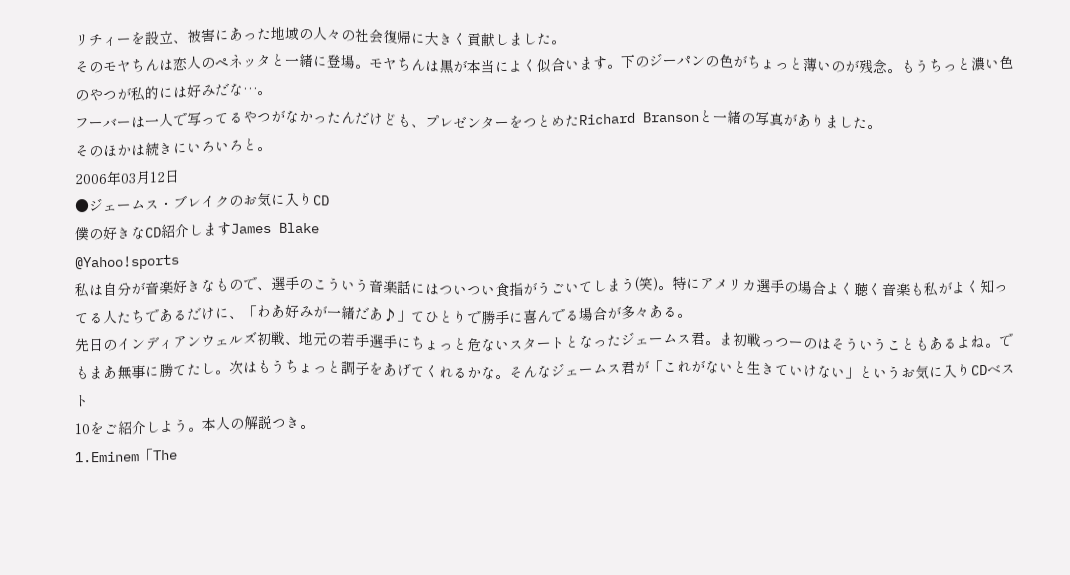リチィーを設立、被害にあった地域の人々の社会復帰に大きく貢献しました。
そのモヤちんは恋人のペネッタと一緒に登場。モヤちんは黒が本当によく似合います。下のジーパンの色がちょっと薄いのが残念。もうちっと濃い色のやつが私的には好みだな…。
フーバーは一人で写ってるやつがなかったんだけども、プレゼンターをつとめたRichard Bransonと一緒の写真がありました。
そのほかは続きにいろいろと。
2006年03月12日
●ジェームス・ブレイクのお気に入りCD
僕の好きなCD紹介しますJames Blake
@Yahoo!sports
私は自分が音楽好きなもので、選手のこういう音楽話にはついつい食指がうごいてしまう(笑)。特にアメリカ選手の場合よく聴く音楽も私がよく知ってる人たちであるだけに、「わあ好みが一緒だあ♪」てひとりで勝手に喜んでる場合が多々ある。
先日のインディアンウェルズ初戦、地元の若手選手にちょっと危ないスタートとなったジェームス君。ま初戦っつーのはそういうこともあるよね。でもまあ無事に勝てたし。次はもうちょっと調子をあげてくれるかな。そんなジェームス君が「これがないと生きていけない」というお気に入りCDベスト
10をご紹介しよう。本人の解説つき。
1.Eminem「The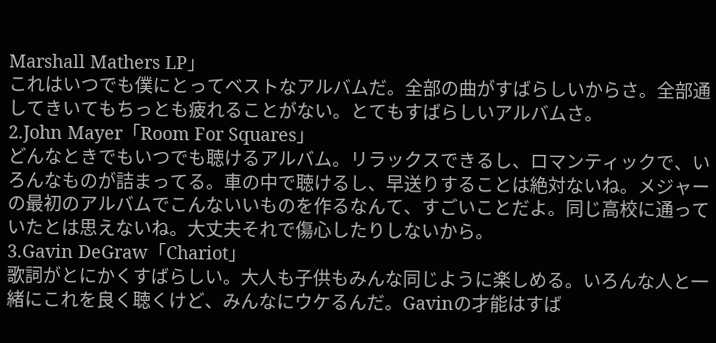Marshall Mathers LP」
これはいつでも僕にとってベストなアルバムだ。全部の曲がすばらしいからさ。全部通してきいてもちっとも疲れることがない。とてもすばらしいアルバムさ。
2.John Mayer「Room For Squares」
どんなときでもいつでも聴けるアルバム。リラックスできるし、ロマンティックで、いろんなものが詰まってる。車の中で聴けるし、早送りすることは絶対ないね。メジャーの最初のアルバムでこんないいものを作るなんて、すごいことだよ。同じ高校に通っていたとは思えないね。大丈夫それで傷心したりしないから。
3.Gavin DeGraw「Chariot」
歌詞がとにかくすばらしい。大人も子供もみんな同じように楽しめる。いろんな人と一緒にこれを良く聴くけど、みんなにウケるんだ。Gavinの才能はすば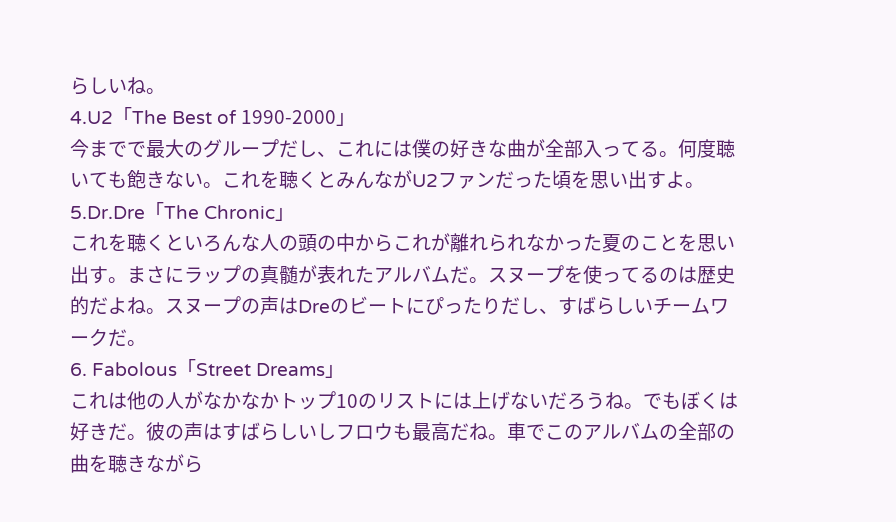らしいね。
4.U2「The Best of 1990-2000」
今までで最大のグループだし、これには僕の好きな曲が全部入ってる。何度聴いても飽きない。これを聴くとみんながU2ファンだった頃を思い出すよ。
5.Dr.Dre「The Chronic」
これを聴くといろんな人の頭の中からこれが離れられなかった夏のことを思い出す。まさにラップの真髄が表れたアルバムだ。スヌープを使ってるのは歴史的だよね。スヌープの声はDreのビートにぴったりだし、すばらしいチームワークだ。
6. Fabolous「Street Dreams」
これは他の人がなかなかトップ10のリストには上げないだろうね。でもぼくは好きだ。彼の声はすばらしいしフロウも最高だね。車でこのアルバムの全部の曲を聴きながら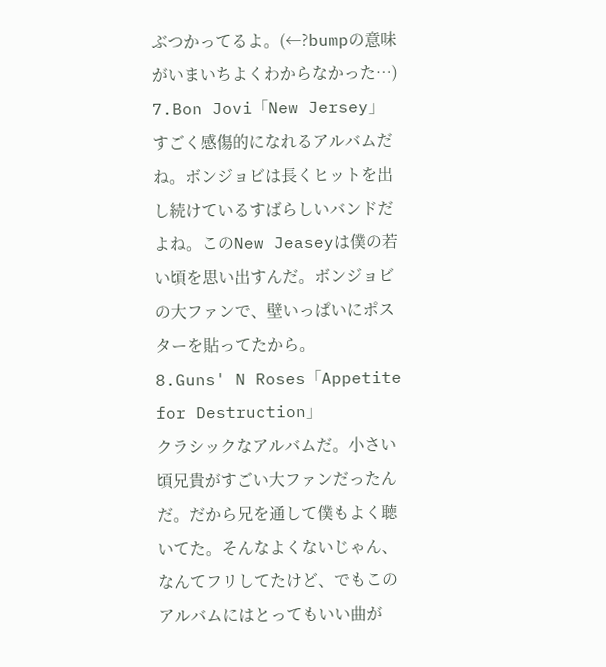ぶつかってるよ。(←?bumpの意味がいまいちよくわからなかった…)
7.Bon Jovi「New Jersey」
すごく感傷的になれるアルバムだね。ボンジョビは長くヒットを出し続けているすばらしいバンドだよね。このNew Jeaseyは僕の若い頃を思い出すんだ。ボンジョビの大ファンで、壁いっぱいにポスターを貼ってたから。
8.Guns' N Roses「Appetite for Destruction」
クラシックなアルバムだ。小さい頃兄貴がすごい大ファンだったんだ。だから兄を通して僕もよく聴いてた。そんなよくないじゃん、なんてフリしてたけど、でもこのアルバムにはとってもいい曲が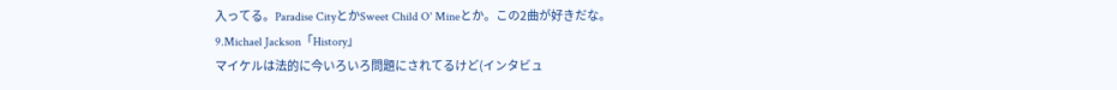入ってる。Paradise CityとかSweet Child O' Mineとか。この2曲が好きだな。
9.Michael Jackson「History」
マイケルは法的に今いろいろ問題にされてるけど(インタビュ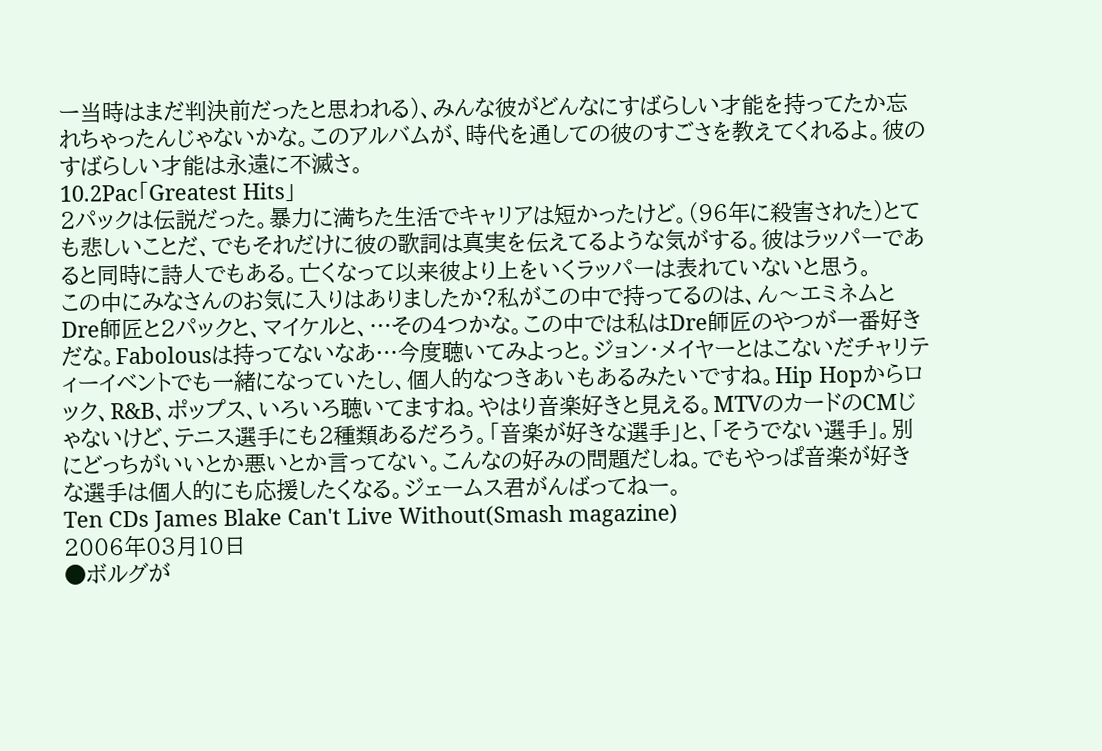ー当時はまだ判決前だったと思われる)、みんな彼がどんなにすばらしい才能を持ってたか忘れちゃったんじゃないかな。このアルバムが、時代を通しての彼のすごさを教えてくれるよ。彼のすばらしい才能は永遠に不滅さ。
10.2Pac「Greatest Hits」
2パックは伝説だった。暴力に満ちた生活でキャリアは短かったけど。(96年に殺害された)とても悲しいことだ、でもそれだけに彼の歌詞は真実を伝えてるような気がする。彼はラッパーであると同時に詩人でもある。亡くなって以来彼より上をいくラッパーは表れていないと思う。
この中にみなさんのお気に入りはありましたか?私がこの中で持ってるのは、ん〜エミネムとDre師匠と2パックと、マイケルと、…その4つかな。この中では私はDre師匠のやつが一番好きだな。Fabolousは持ってないなあ…今度聴いてみよっと。ジョン・メイヤーとはこないだチャリティーイベントでも一緒になっていたし、個人的なつきあいもあるみたいですね。Hip Hopからロック、R&B、ポップス、いろいろ聴いてますね。やはり音楽好きと見える。MTVのカードのCMじゃないけど、テニス選手にも2種類あるだろう。「音楽が好きな選手」と、「そうでない選手」。別にどっちがいいとか悪いとか言ってない。こんなの好みの問題だしね。でもやっぱ音楽が好きな選手は個人的にも応援したくなる。ジェームス君がんばってねー。
Ten CDs James Blake Can't Live Without(Smash magazine)
2006年03月10日
●ボルグが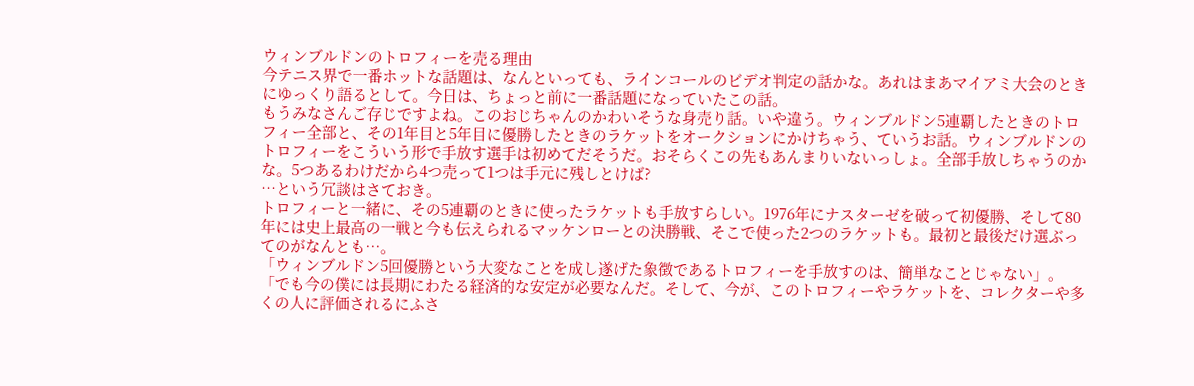ウィンブルドンのトロフィーを売る理由
今テニス界で一番ホットな話題は、なんといっても、ラインコールのビデオ判定の話かな。あれはまあマイアミ大会のときにゆっくり語るとして。今日は、ちょっと前に一番話題になっていたこの話。
もうみなさんご存じですよね。このおじちゃんのかわいそうな身売り話。いや違う。ウィンブルドン5連覇したときのトロフィー全部と、その1年目と5年目に優勝したときのラケットをオークションにかけちゃう、ていうお話。ウィンブルドンのトロフィーをこういう形で手放す選手は初めてだそうだ。おそらくこの先もあんまりいないっしょ。全部手放しちゃうのかな。5つあるわけだから4つ売って1つは手元に残しとけば?
…という冗談はさておき。
トロフィーと一緒に、その5連覇のときに使ったラケットも手放すらしい。1976年にナスターゼを破って初優勝、そして80年には史上最高の一戦と今も伝えられるマッケンローとの決勝戦、そこで使った2つのラケットも。最初と最後だけ選ぶってのがなんとも…。
「ウィンブルドン5回優勝という大変なことを成し遂げた象徴であるトロフィーを手放すのは、簡単なことじゃない」。「でも今の僕には長期にわたる経済的な安定が必要なんだ。そして、今が、このトロフィーやラケットを、コレクターや多くの人に評価されるにふさ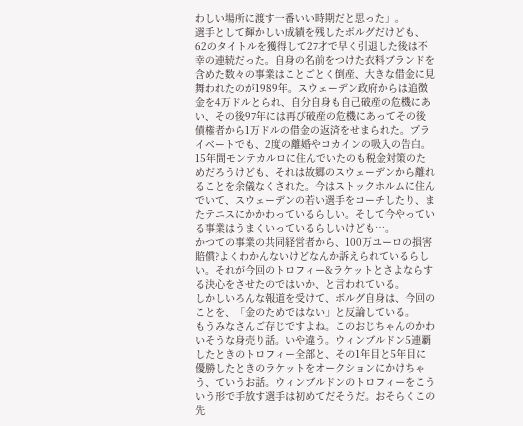わしい場所に渡す一番いい時期だと思った」。
選手として輝かしい成績を残したボルグだけども、62のタイトルを獲得して27才で早く引退した後は不幸の連続だった。自身の名前をつけた衣料ブランドを含めた数々の事業はことごとく倒産、大きな借金に見舞われたのが1989年。スウェーデン政府からは追徴金を4万ドルとられ、自分自身も自己破産の危機にあい、その後97年には再び破産の危機にあってその後債権者から1万ドルの借金の返済をせまられた。プライベートでも、2度の離婚やコカインの吸入の告白。
15年間モンテカルロに住んでいたのも税金対策のためだろうけども、それは故郷のスウェーデンから離れることを余儀なくされた。今はストックホルムに住んでいて、スウェーデンの若い選手をコーチしたり、またテニスにかかわっているらしい。そして今やっている事業はうまくいっているらしいけども…。
かつての事業の共同経営者から、100万ユーロの損害賠償?よくわかんないけどなんか訴えられているらしい。それが今回のトロフィー&ラケットとさよならする決心をさせたのではいか、と言われている。
しかしいろんな報道を受けて、ボルグ自身は、今回のことを、「金のためではない」と反論している。
もうみなさんご存じですよね。このおじちゃんのかわいそうな身売り話。いや違う。ウィンブルドン5連覇したときのトロフィー全部と、その1年目と5年目に優勝したときのラケットをオークションにかけちゃう、ていうお話。ウィンブルドンのトロフィーをこういう形で手放す選手は初めてだそうだ。おそらくこの先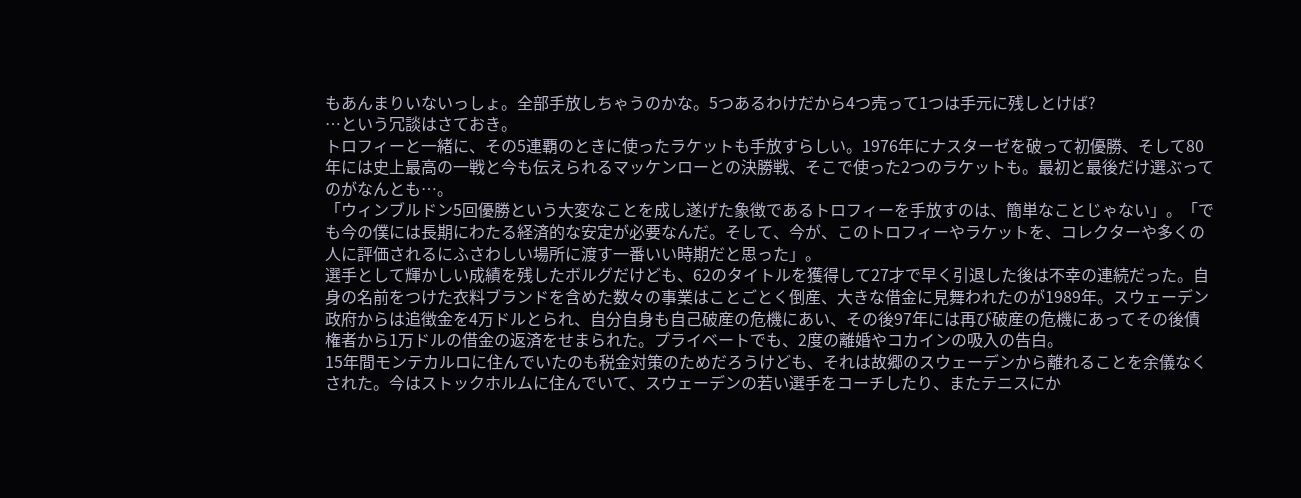もあんまりいないっしょ。全部手放しちゃうのかな。5つあるわけだから4つ売って1つは手元に残しとけば?
…という冗談はさておき。
トロフィーと一緒に、その5連覇のときに使ったラケットも手放すらしい。1976年にナスターゼを破って初優勝、そして80年には史上最高の一戦と今も伝えられるマッケンローとの決勝戦、そこで使った2つのラケットも。最初と最後だけ選ぶってのがなんとも…。
「ウィンブルドン5回優勝という大変なことを成し遂げた象徴であるトロフィーを手放すのは、簡単なことじゃない」。「でも今の僕には長期にわたる経済的な安定が必要なんだ。そして、今が、このトロフィーやラケットを、コレクターや多くの人に評価されるにふさわしい場所に渡す一番いい時期だと思った」。
選手として輝かしい成績を残したボルグだけども、62のタイトルを獲得して27才で早く引退した後は不幸の連続だった。自身の名前をつけた衣料ブランドを含めた数々の事業はことごとく倒産、大きな借金に見舞われたのが1989年。スウェーデン政府からは追徴金を4万ドルとられ、自分自身も自己破産の危機にあい、その後97年には再び破産の危機にあってその後債権者から1万ドルの借金の返済をせまられた。プライベートでも、2度の離婚やコカインの吸入の告白。
15年間モンテカルロに住んでいたのも税金対策のためだろうけども、それは故郷のスウェーデンから離れることを余儀なくされた。今はストックホルムに住んでいて、スウェーデンの若い選手をコーチしたり、またテニスにか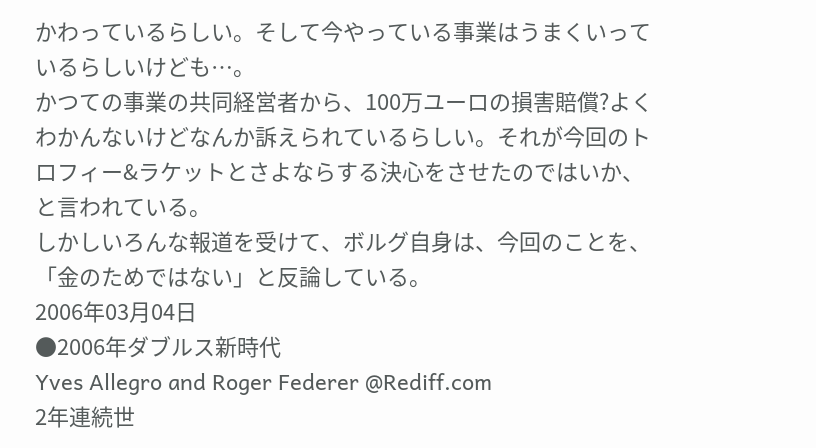かわっているらしい。そして今やっている事業はうまくいっているらしいけども…。
かつての事業の共同経営者から、100万ユーロの損害賠償?よくわかんないけどなんか訴えられているらしい。それが今回のトロフィー&ラケットとさよならする決心をさせたのではいか、と言われている。
しかしいろんな報道を受けて、ボルグ自身は、今回のことを、「金のためではない」と反論している。
2006年03月04日
●2006年ダブルス新時代
Yves Allegro and Roger Federer @Rediff.com
2年連続世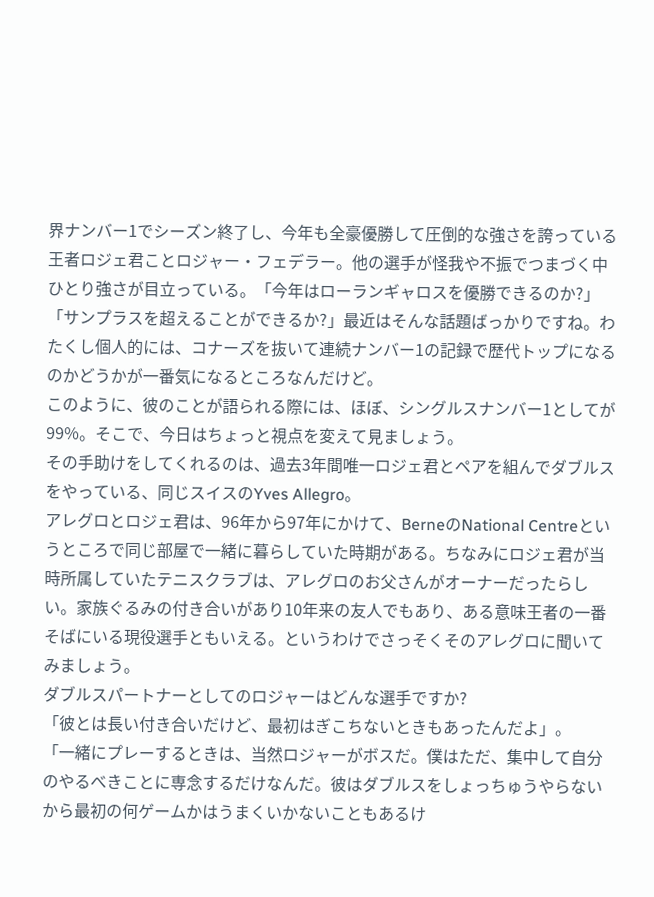界ナンバー1でシーズン終了し、今年も全豪優勝して圧倒的な強さを誇っている王者ロジェ君ことロジャー・フェデラー。他の選手が怪我や不振でつまづく中ひとり強さが目立っている。「今年はローランギャロスを優勝できるのか?」「サンプラスを超えることができるか?」最近はそんな話題ばっかりですね。わたくし個人的には、コナーズを抜いて連続ナンバー1の記録で歴代トップになるのかどうかが一番気になるところなんだけど。
このように、彼のことが語られる際には、ほぼ、シングルスナンバー1としてが99%。そこで、今日はちょっと視点を変えて見ましょう。
その手助けをしてくれるのは、過去3年間唯一ロジェ君とペアを組んでダブルスをやっている、同じスイスのYves Allegro。
アレグロとロジェ君は、96年から97年にかけて、BerneのNational Centreというところで同じ部屋で一緒に暮らしていた時期がある。ちなみにロジェ君が当時所属していたテニスクラブは、アレグロのお父さんがオーナーだったらしい。家族ぐるみの付き合いがあり10年来の友人でもあり、ある意味王者の一番そばにいる現役選手ともいえる。というわけでさっそくそのアレグロに聞いてみましょう。
ダブルスパートナーとしてのロジャーはどんな選手ですか?
「彼とは長い付き合いだけど、最初はぎこちないときもあったんだよ」。
「一緒にプレーするときは、当然ロジャーがボスだ。僕はただ、集中して自分のやるべきことに専念するだけなんだ。彼はダブルスをしょっちゅうやらないから最初の何ゲームかはうまくいかないこともあるけ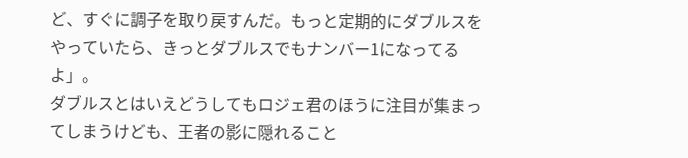ど、すぐに調子を取り戻すんだ。もっと定期的にダブルスをやっていたら、きっとダブルスでもナンバー1になってるよ」。
ダブルスとはいえどうしてもロジェ君のほうに注目が集まってしまうけども、王者の影に隠れること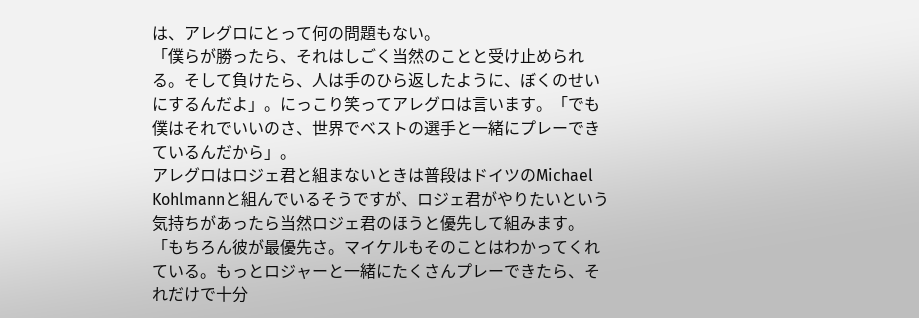は、アレグロにとって何の問題もない。
「僕らが勝ったら、それはしごく当然のことと受け止められる。そして負けたら、人は手のひら返したように、ぼくのせいにするんだよ」。にっこり笑ってアレグロは言います。「でも僕はそれでいいのさ、世界でベストの選手と一緒にプレーできているんだから」。
アレグロはロジェ君と組まないときは普段はドイツのMichael Kohlmannと組んでいるそうですが、ロジェ君がやりたいという気持ちがあったら当然ロジェ君のほうと優先して組みます。
「もちろん彼が最優先さ。マイケルもそのことはわかってくれている。もっとロジャーと一緒にたくさんプレーできたら、それだけで十分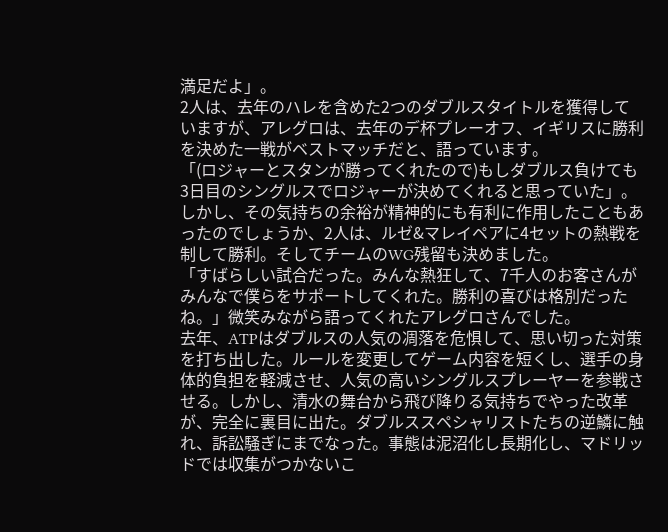満足だよ」。
2人は、去年のハレを含めた2つのダブルスタイトルを獲得していますが、アレグロは、去年のデ杯プレーオフ、イギリスに勝利を決めた一戦がベストマッチだと、語っています。
「(ロジャーとスタンが勝ってくれたので)もしダブルス負けても3日目のシングルスでロジャーが決めてくれると思っていた」。
しかし、その気持ちの余裕が精神的にも有利に作用したこともあったのでしょうか、2人は、ルゼ&マレイペアに4セットの熱戦を制して勝利。そしてチームのWG残留も決めました。
「すばらしい試合だった。みんな熱狂して、7千人のお客さんがみんなで僕らをサポートしてくれた。勝利の喜びは格別だったね。」微笑みながら語ってくれたアレグロさんでした。
去年、ATPはダブルスの人気の凋落を危惧して、思い切った対策を打ち出した。ルールを変更してゲーム内容を短くし、選手の身体的負担を軽減させ、人気の高いシングルスプレーヤーを参戦させる。しかし、清水の舞台から飛び降りる気持ちでやった改革が、完全に裏目に出た。ダブルススペシャリストたちの逆鱗に触れ、訴訟騒ぎにまでなった。事態は泥沼化し長期化し、マドリッドでは収集がつかないこ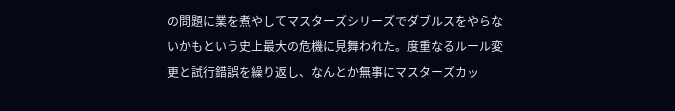の問題に業を煮やしてマスターズシリーズでダブルスをやらないかもという史上最大の危機に見舞われた。度重なるルール変更と試行錯誤を繰り返し、なんとか無事にマスターズカッ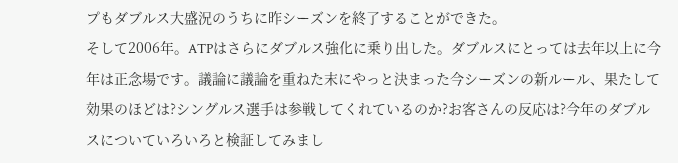プもダブルス大盛況のうちに昨シーズンを終了することができた。
そして2006年。ATPはさらにダブルス強化に乗り出した。ダブルスにとっては去年以上に今年は正念場です。議論に議論を重ねた末にやっと決まった今シーズンの新ルール、果たして効果のほどは?シングルス選手は参戦してくれているのか?お客さんの反応は?今年のダブルスについていろいろと検証してみまし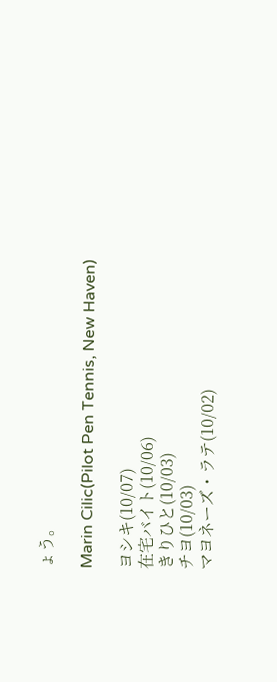ょう。

Marin Cilic(Pilot Pen Tennis, New Haven)

ヨシキ(10/07)
在宅バイト(10/06)
きりひと(10/03)
チヨ(10/03)
マヨネーズ・ラテ(10/02)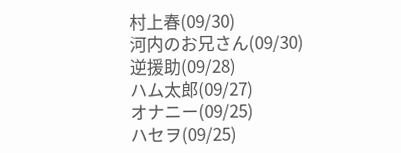村上春(09/30)
河内のお兄さん(09/30)
逆援助(09/28)
ハム太郎(09/27)
オナニー(09/25)
ハセヲ(09/25)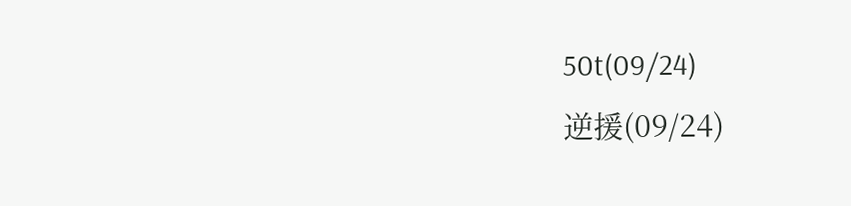50t(09/24)
逆援(09/24)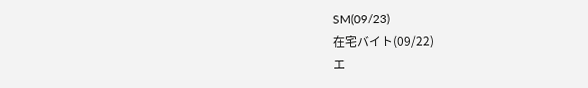SM(09/23)
在宅バイト(09/22)
エ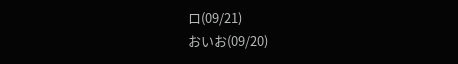ロ(09/21)
おいお(09/20)